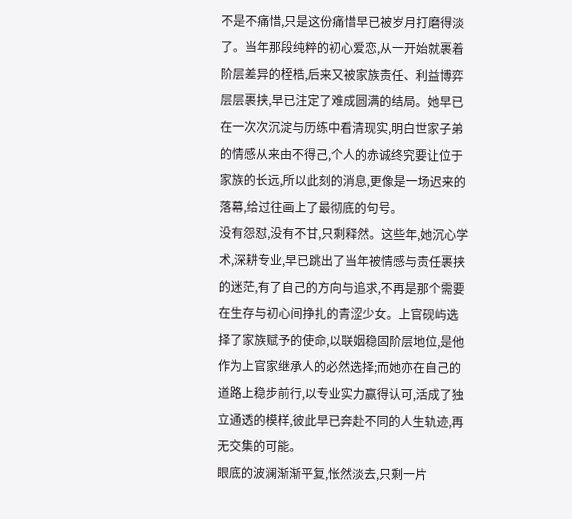不是不痛惜,只是这份痛惜早已被岁月打磨得淡了。当年那段纯粹的初心爱恋,从一开始就裹着阶层差异的桎梏,后来又被家族责任、利益博弈层层裹挟,早已注定了难成圆满的结局。她早已在一次次沉淀与历练中看清现实,明白世家子弟的情感从来由不得己,个人的赤诚终究要让位于家族的长远,所以此刻的消息,更像是一场迟来的落幕,给过往画上了最彻底的句号。
没有怨怼,没有不甘,只剩释然。这些年,她沉心学术,深耕专业,早已跳出了当年被情感与责任裹挟的迷茫,有了自己的方向与追求,不再是那个需要在生存与初心间挣扎的青涩少女。上官砚屿选择了家族赋予的使命,以联姻稳固阶层地位,是他作为上官家继承人的必然选择;而她亦在自己的道路上稳步前行,以专业实力赢得认可,活成了独立通透的模样,彼此早已奔赴不同的人生轨迹,再无交集的可能。
眼底的波澜渐渐平复,怅然淡去,只剩一片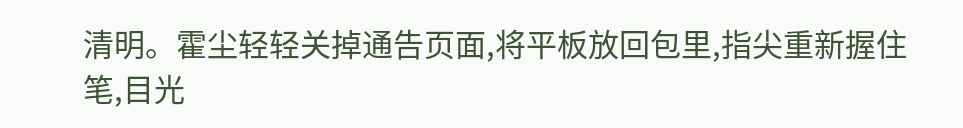清明。霍尘轻轻关掉通告页面,将平板放回包里,指尖重新握住笔,目光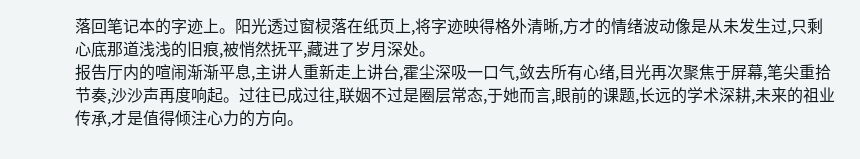落回笔记本的字迹上。阳光透过窗棂落在纸页上,将字迹映得格外清晰,方才的情绪波动像是从未发生过,只剩心底那道浅浅的旧痕,被悄然抚平,藏进了岁月深处。
报告厅内的喧闹渐渐平息,主讲人重新走上讲台,霍尘深吸一口气,敛去所有心绪,目光再次聚焦于屏幕,笔尖重拾节奏,沙沙声再度响起。过往已成过往,联姻不过是圈层常态,于她而言,眼前的课题,长远的学术深耕,未来的祖业传承,才是值得倾注心力的方向。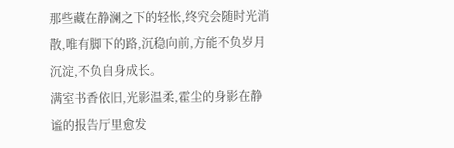那些藏在静澜之下的轻怅,终究会随时光消散,唯有脚下的路,沉稳向前,方能不负岁月沉淀,不负自身成长。
满室书香依旧,光影温柔,霍尘的身影在静谧的报告厅里愈发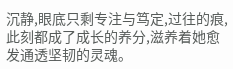沉静,眼底只剩专注与笃定,过往的痕,此刻都成了成长的养分,滋养着她愈发通透坚韧的灵魂。